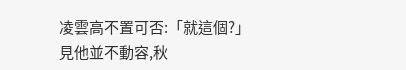凌雲高不置可否:「就這個?」
見他並不動容,秋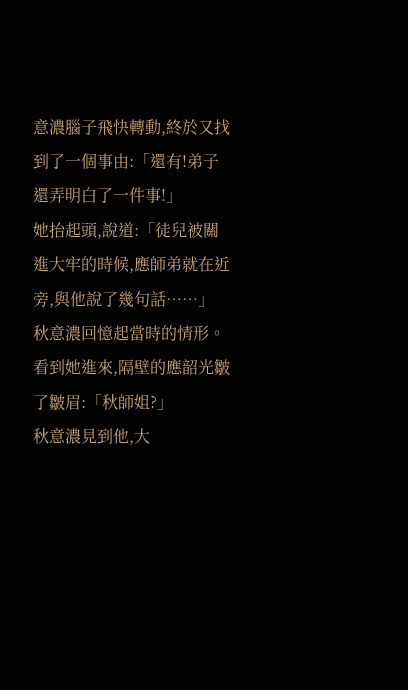意濃腦子飛快轉動,終於又找到了一個事由:「還有!弟子還弄明白了一件事!」
她抬起頭,說道:「徒兒被關進大牢的時候,應師弟就在近旁,與他說了幾句話……」
秋意濃回憶起當時的情形。
看到她進來,隔壁的應韶光皺了皺眉:「秋師姐?」
秋意濃見到他,大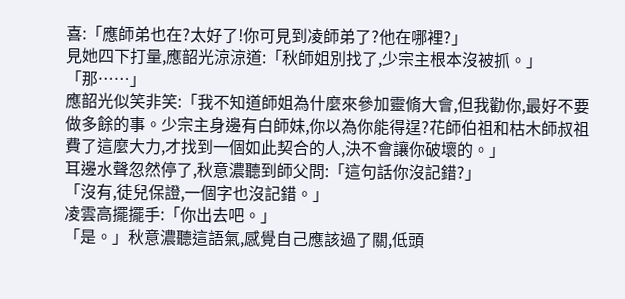喜:「應師弟也在?太好了!你可見到凌師弟了?他在哪裡?」
見她四下打量,應韶光涼涼道:「秋師姐別找了,少宗主根本沒被抓。」
「那……」
應韶光似笑非笑:「我不知道師姐為什麼來參加靈脩大會,但我勸你,最好不要做多餘的事。少宗主身邊有白師妹,你以為你能得逞?花師伯祖和枯木師叔祖費了這麼大力,才找到一個如此契合的人,決不會讓你破壞的。」
耳邊水聲忽然停了,秋意濃聽到師父問:「這句話你沒記錯?」
「沒有,徒兒保證,一個字也沒記錯。」
凌雲高擺擺手:「你出去吧。」
「是。」秋意濃聽這語氣,感覺自己應該過了關,低頭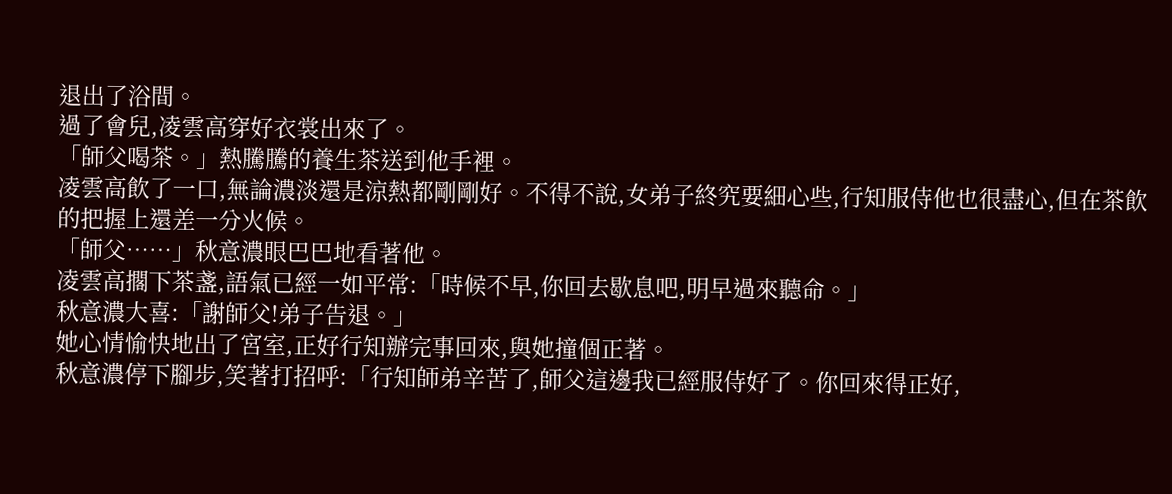退出了浴間。
過了會兒,凌雲高穿好衣裳出來了。
「師父喝茶。」熱騰騰的養生茶送到他手裡。
凌雲高飲了一口,無論濃淡還是涼熱都剛剛好。不得不說,女弟子終究要細心些,行知服侍他也很盡心,但在茶飲的把握上還差一分火候。
「師父……」秋意濃眼巴巴地看著他。
凌雲高擱下茶盞,語氣已經一如平常:「時候不早,你回去歇息吧,明早過來聽命。」
秋意濃大喜:「謝師父!弟子告退。」
她心情愉快地出了宮室,正好行知辦完事回來,與她撞個正著。
秋意濃停下腳步,笑著打招呼:「行知師弟辛苦了,師父這邊我已經服侍好了。你回來得正好,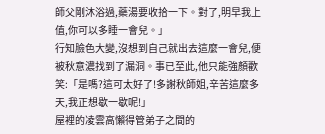師父剛沐浴過,藥湯要收拾一下。對了,明早我上值,你可以多睡一會兒。」
行知臉色大變,沒想到自己就出去這麼一會兒,便被秋意濃找到了漏洞。事已至此,他只能強顏歡笑:「是嗎?這可太好了!多謝秋師姐,辛苦這麼多天,我正想歇一歇呢!」
屋裡的凌雲高懶得管弟子之間的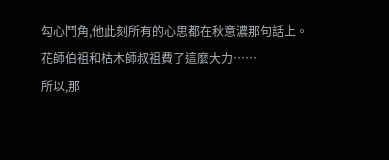勾心鬥角,他此刻所有的心思都在秋意濃那句話上。
花師伯祖和枯木師叔祖費了這麼大力……
所以,那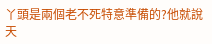丫頭是兩個老不死特意準備的?他就說天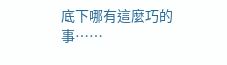底下哪有這麼巧的事……